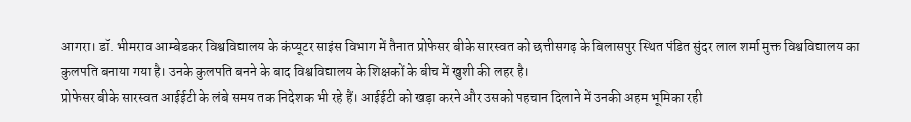आगरा। डॉ. भीमराव आम्बेडकर विश्वविद्यालय के कंप्यूटर साइंस विभाग में तैनात प्रोफेसर बीके सारस्वत को छत्तीसगढ़ के बिलासपुर स्थित पंडित सुंदर लाल शर्मा मुक्त विश्वविद्यालय का कुलपति बनाया गया है। उनके कुलपति बनने के बाद विश्वविद्यालय के शिक्षकों के बीच में खुशी की लहर है।
प्रोफेसर बीके सारस्वत आईईटी के लंबे समय तक निदेशक भी रहे हैं। आईईटी को खड़ा करने और उसको पहचान दिलाने में उनकी अहम भूमिका रही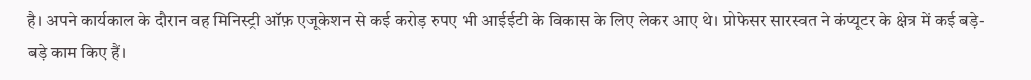है। अपने कार्यकाल के दौरान वह मिनिस्ट्री ऑफ़ एजूकेशन से कई करोड़ रुपए भी आईईटी के विकास के लिए लेकर आए थे। प्रोफेसर सारस्वत ने कंप्यूटर के क्षेत्र में कई बड़े-बड़े काम किए हैं।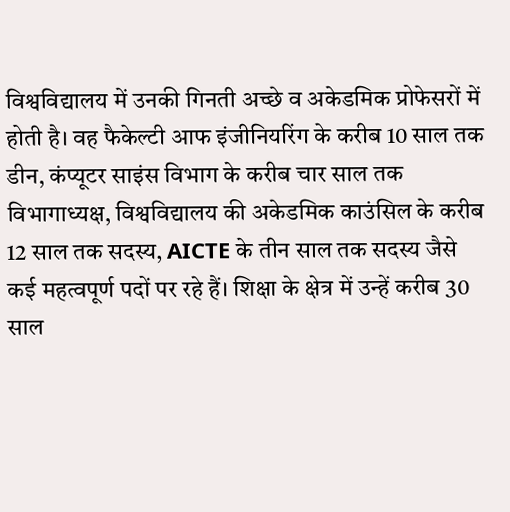विश्वविद्यालय में उनकी गिनती अच्छे व अकेडमिक प्रोफेसरों में होती है। वह फैकेल्टी आफ इंजीनियरिंग के करीब 10 साल तक डीन, कंप्यूटर साइंस विभाग के करीब चार साल तक विभागाध्यक्ष, विश्वविद्यालय की अकेडमिक काउंसिल के करीब 12 साल तक सदस्य, AICTE के तीन साल तक सदस्य जैसे कई महत्वपूर्ण पदों पर रहे हैं। शिक्षा के क्षेत्र में उन्हें करीब 30 साल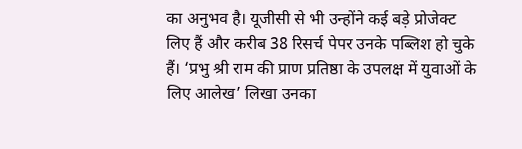का अनुभव है। यूजीसी से भी उन्होंने कई बड़े प्रोजेक्ट लिए हैं और करीब 38 रिसर्च पेपर उनके पब्लिश हो चुके हैं। ‘प्रभु श्री राम की प्राण प्रतिष्ठा के उपलक्ष में युवाओं के लिए आलेख’ लिखा उनका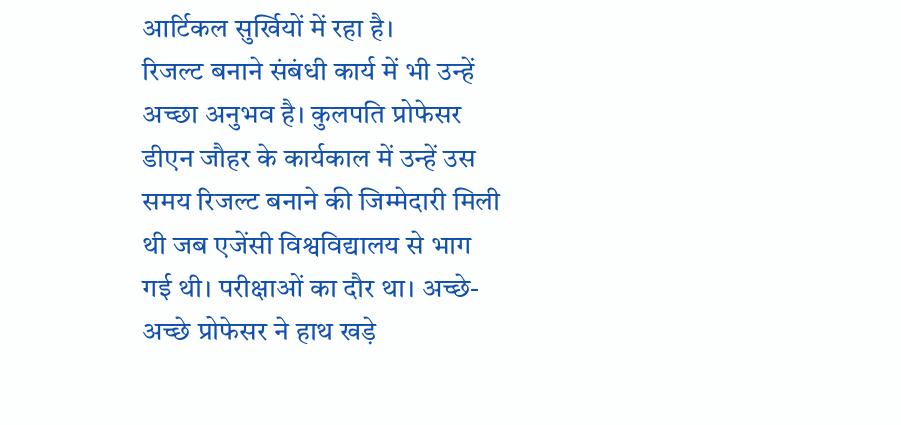आर्टिकल सुर्खियों में रहा है।
रिजल्ट बनाने संबंधी कार्य में भी उन्हें अच्छा अनुभव है। कुलपति प्रोफेसर डीएन जौहर के कार्यकाल में उन्हें उस समय रिजल्ट बनाने की जिम्मेदारी मिली थी जब एजेंसी विश्वविद्यालय से भाग गई थी। परीक्षाओं का दौर था। अच्छे-अच्छे प्रोफेसर ने हाथ खड़े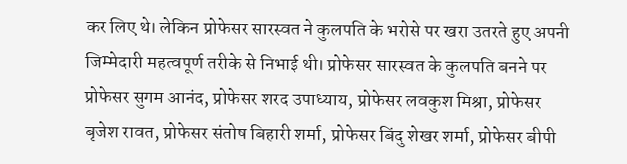कर लिए थे। लेकिन प्रोफेसर सारस्वत ने कुलपति के भरोसे पर खरा उतरते हुए अपनी जिम्मेदारी महत्वपूर्ण तरीके से निभाई थी। प्रोफेसर सारस्वत के कुलपति बनने पर प्रोफेसर सुगम आनंद, प्रोफेसर शरद उपाध्याय, प्रोफेसर लवकुश मिश्रा, प्रोफेसर बृजेश रावत, प्रोफेसर संतोष बिहारी शर्मा, प्रोफेसर बिंदु शेखर शर्मा, प्रोफेसर बीपी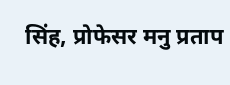सिंह, प्रोफेसर मनु प्रताप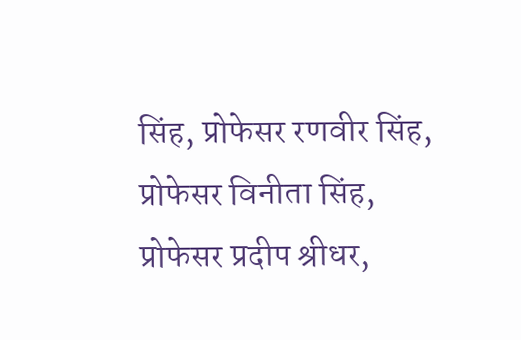सिंह, प्रोफेसर रणवीर सिंह, प्रोफेसर विनीता सिंह, प्रोफेसर प्रदीप श्रीधर,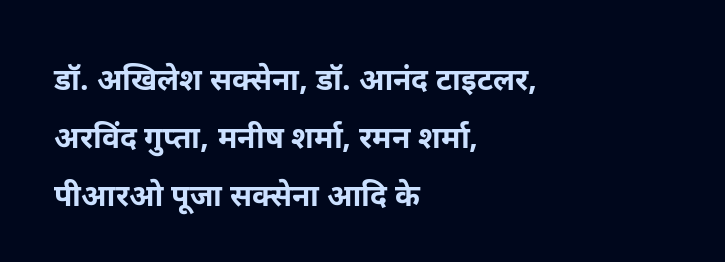डॉ. अखिलेश सक्सेना, डॉ. आनंद टाइटलर, अरविंद गुप्ता, मनीष शर्मा, रमन शर्मा, पीआरओ पूजा सक्सेना आदि के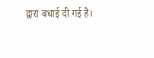द्वारा बधाई दी गई है।